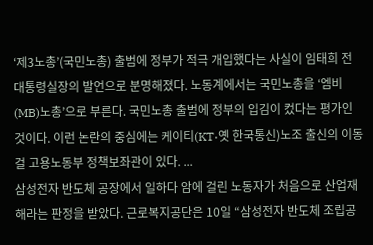‘제3노총’(국민노총) 출범에 정부가 적극 개입했다는 사실이 임태희 전 대통령실장의 발언으로 분명해졌다. 노동계에서는 국민노총을 ‘엠비(MB)노총’으로 부른다. 국민노총 출범에 정부의 입김이 컸다는 평가인 것이다. 이런 논란의 중심에는 케이티(KT·옛 한국통신)노조 출신의 이동걸 고용노동부 정책보좌관이 있다. ...
삼성전자 반도체 공장에서 일하다 암에 걸린 노동자가 처음으로 산업재해라는 판정을 받았다. 근로복지공단은 10일 “삼성전자 반도체 조립공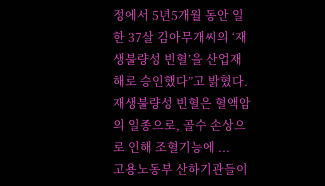정에서 5년5개월 동안 일한 37살 김아무개씨의 ‘재생불량성 빈혈’을 산업재해로 승인했다”고 밝혔다. 재생불량성 빈혈은 혈액암의 일종으로, 골수 손상으로 인해 조혈기능에 ...
고용노동부 산하기관들이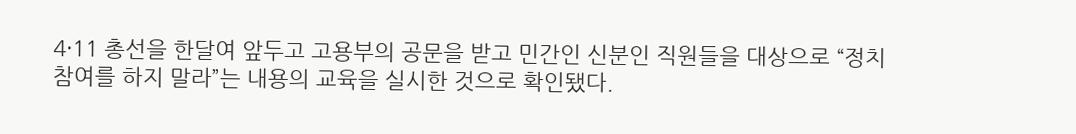4·11 총선을 한달여 앞두고 고용부의 공문을 받고 민간인 신분인 직원들을 대상으로 “정치참여를 하지 말라”는 내용의 교육을 실시한 것으로 확인됐다.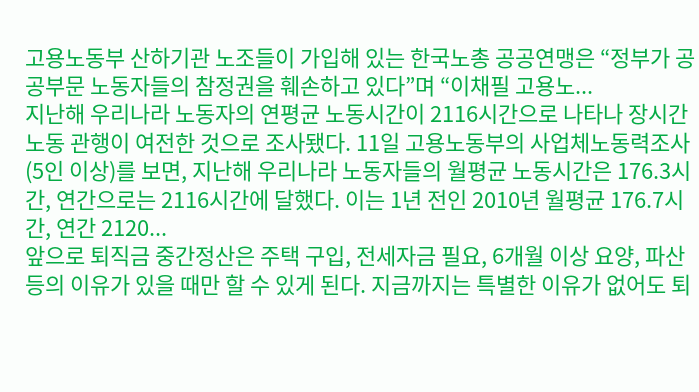고용노동부 산하기관 노조들이 가입해 있는 한국노총 공공연맹은 “정부가 공공부문 노동자들의 참정권을 훼손하고 있다”며 “이채필 고용노...
지난해 우리나라 노동자의 연평균 노동시간이 2116시간으로 나타나 장시간 노동 관행이 여전한 것으로 조사됐다. 11일 고용노동부의 사업체노동력조사(5인 이상)를 보면, 지난해 우리나라 노동자들의 월평균 노동시간은 176.3시간, 연간으로는 2116시간에 달했다. 이는 1년 전인 2010년 월평균 176.7시간, 연간 2120...
앞으로 퇴직금 중간정산은 주택 구입, 전세자금 필요, 6개월 이상 요양, 파산 등의 이유가 있을 때만 할 수 있게 된다. 지금까지는 특별한 이유가 없어도 퇴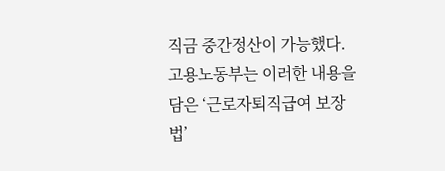직금 중간정산이 가능했다. 고용노동부는 이러한 내용을 담은 ‘근로자퇴직급여 보장법’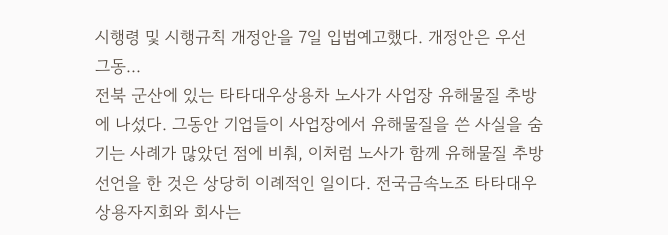시행령 및 시행규칙 개정안을 7일 입법예고했다. 개정안은 우선 그동...
전북 군산에 있는 타타대우상용차 노사가 사업장 유해물질 추방에 나섰다. 그동안 기업들이 사업장에서 유해물질을 쓴 사실을 숨기는 사례가 많았던 점에 비춰, 이처럼 노사가 함께 유해물질 추방 선언을 한 것은 상당히 이례적인 일이다. 전국금속노조 타타대우상용자지회와 회사는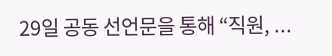29일 공동 선언문을 통해 “직원, ...